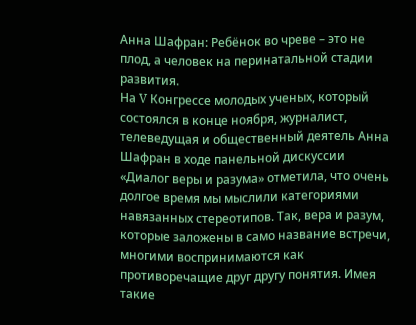Анна Шафран: Ребёнок во чреве – это не плод, а человек на перинатальной стадии развития.
На V Конгрессе молодых ученых, который состоялся в конце ноября, журналист, телеведущая и общественный деятель Анна Шафран в ходе панельной дискуссии «Диалог веры и разума» отметила, что очень долгое время мы мыслили категориями навязанных стереотипов. Так, вера и разум, которые заложены в само название встречи, многими воспринимаются как противоречащие друг другу понятия. Имея такие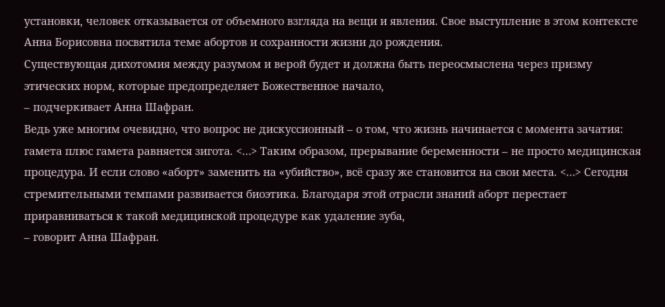установки, человек отказывается от объемного взгляда на вещи и явления. Свое выступление в этом контексте Анна Борисовна посвятила теме абортов и сохранности жизни до рождения.
Существующая дихотомия между разумом и верой будет и должна быть переосмыслена через призму этических норм, которые предопределяет Божественное начало,
– подчеркивает Анна Шафран.
Ведь уже многим очевидно, что вопрос не дискуссионный – о том, что жизнь начинается с момента зачатия: гамета плюс гамета равняется зигота. <…> Таким образом, прерывание беременности – не просто медицинская процедура. И если слово «аборт» заменить на «убийство», всё сразу же становится на свои места. <…> Сегодня стремительными темпами развивается биоэтика. Благодаря этой отрасли знаний аборт перестает приравниваться к такой медицинской процедуре как удаление зуба,
– говорит Анна Шафран.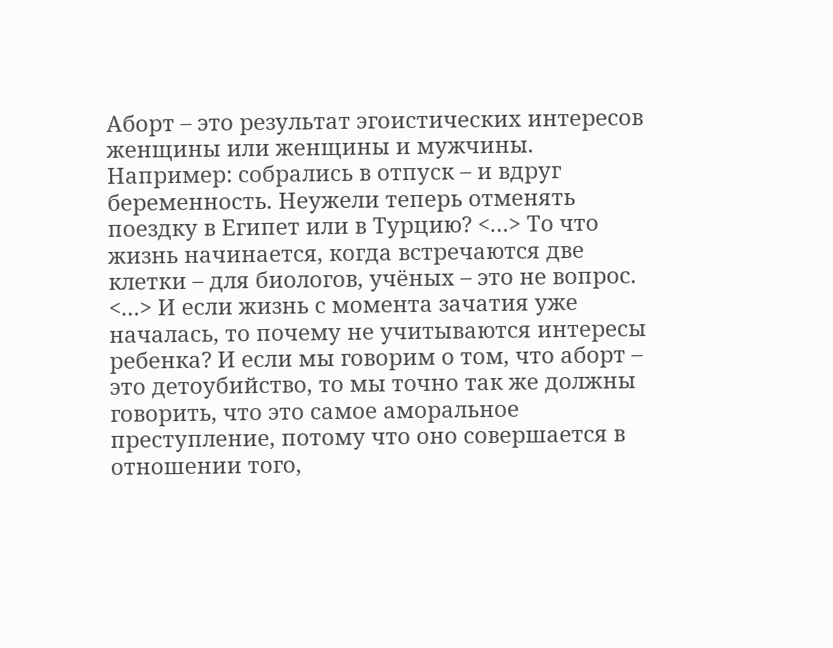Аборт – это результат эгоистических интересов женщины или женщины и мужчины. Например: собрались в отпуск – и вдруг беременность. Неужели теперь отменять поездку в Египет или в Турцию? <…> То что жизнь начинается, когда встречаются две клетки – для биологов, учёных – это не вопрос. <…> И если жизнь с момента зачатия уже началась, то почему не учитываются интересы ребенка? И если мы говорим о том, что аборт – это детоубийство, то мы точно так же должны говорить, что это самое аморальное преступление, потому что оно совершается в отношении того,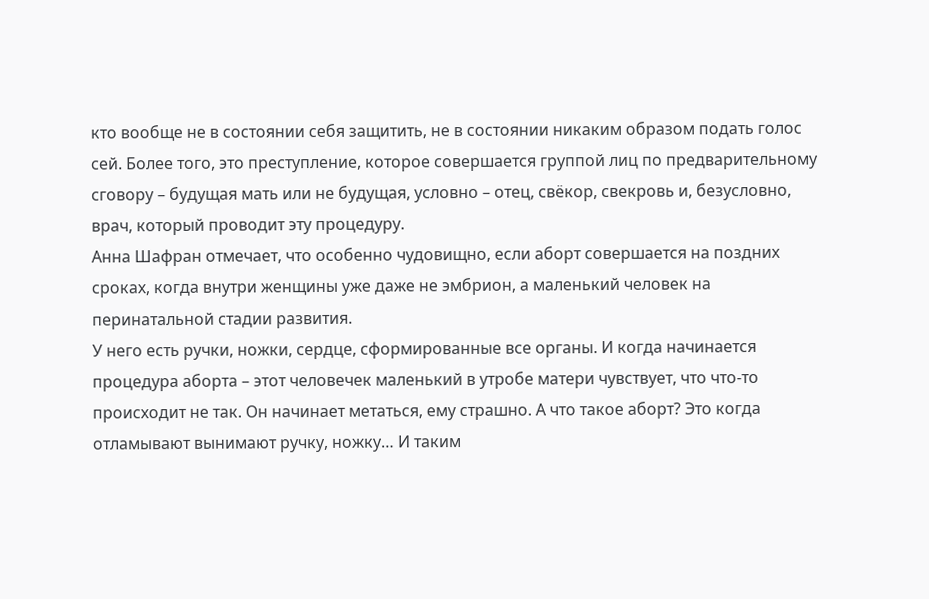кто вообще не в состоянии себя защитить, не в состоянии никаким образом подать голос сей. Более того, это преступление, которое совершается группой лиц по предварительному сговору – будущая мать или не будущая, условно – отец, свёкор, свекровь и, безусловно, врач, который проводит эту процедуру.
Анна Шафран отмечает, что особенно чудовищно, если аборт совершается на поздних сроках, когда внутри женщины уже даже не эмбрион, а маленький человек на перинатальной стадии развития.
У него есть ручки, ножки, сердце, сформированные все органы. И когда начинается процедура аборта – этот человечек маленький в утробе матери чувствует, что что-то происходит не так. Он начинает метаться, ему страшно. А что такое аборт? Это когда отламывают вынимают ручку, ножку… И таким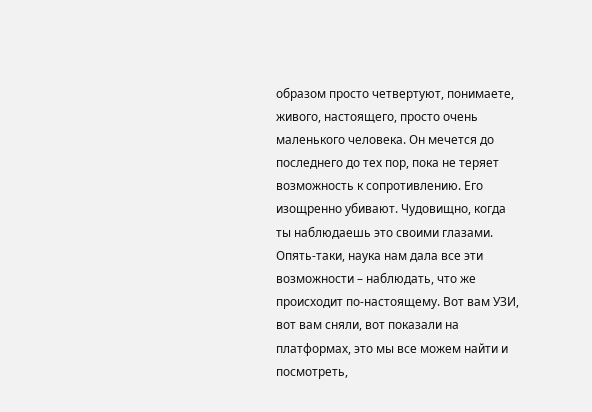образом просто четвертуют, понимаете, живого, настоящего, просто очень маленького человека. Он мечется до последнего до тех пор, пока не теряет возможность к сопротивлению. Его изощренно убивают. Чудовищно, когда ты наблюдаешь это своими глазами. Опять-таки, наука нам дала все эти возможности – наблюдать, что же происходит по-настоящему. Вот вам УЗИ, вот вам сняли, вот показали на платформах, это мы все можем найти и посмотреть,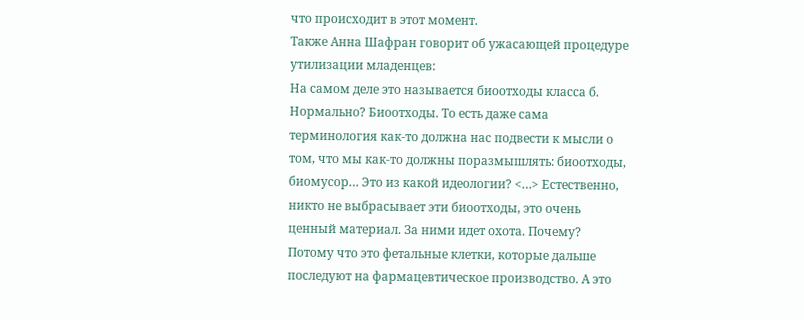что происходит в этот момент.
Также Анна Шафран говорит об ужасающей процедуре утилизации младенцев:
На самом деле это называется биоотходы класса б. Нормально? Биоотходы. То есть даже сама терминология как-то должна нас подвести к мысли о том, что мы как-то должны поразмышлять: биоотходы, биомусор… Это из какой идеологии? <…> Естественно, никто не выбрасывает эти биоотходы, это очень ценный материал. За ними идет охота. Почему? Потому что это фетальные клетки, которые дальше последуют на фармацевтическое производство. А это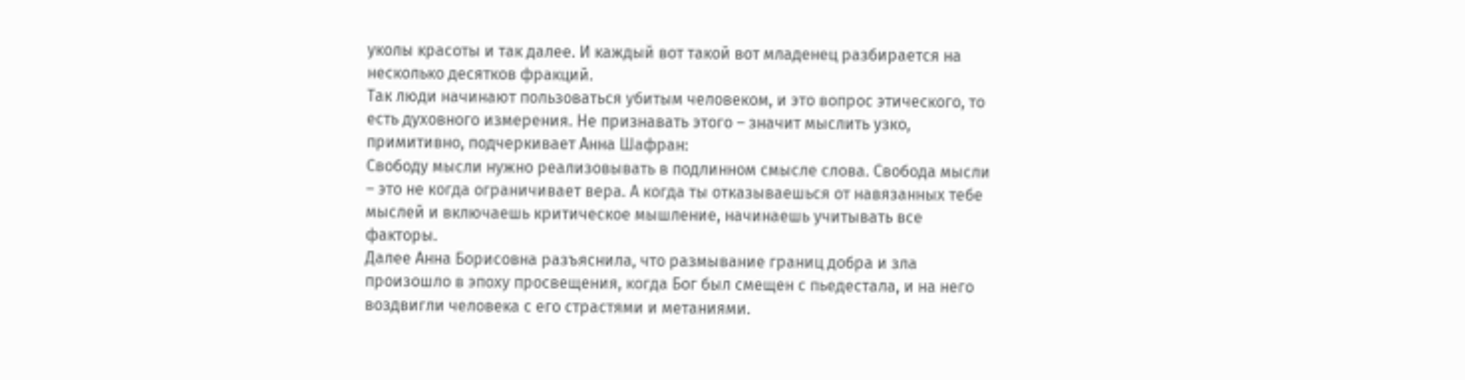уколы красоты и так далее. И каждый вот такой вот младенец разбирается на несколько десятков фракций.
Так люди начинают пользоваться убитым человеком, и это вопрос этического, то есть духовного измерения. Не признавать этого – значит мыслить узко, примитивно, подчеркивает Анна Шафран:
Свободу мысли нужно реализовывать в подлинном смысле слова. Свобода мысли – это не когда ограничивает вера. А когда ты отказываешься от навязанных тебе мыслей и включаешь критическое мышление, начинаешь учитывать все факторы.
Далее Анна Борисовна разъяснила, что размывание границ добра и зла произошло в эпоху просвещения, когда Бог был смещен с пьедестала, и на него воздвигли человека с его страстями и метаниями.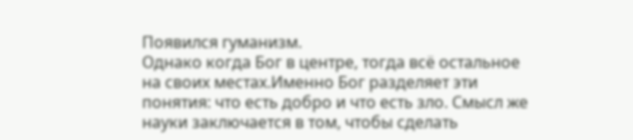Появился гуманизм.
Однако когда Бог в центре, тогда всё остальное на своих местах.Именно Бог разделяет эти понятия: что есть добро и что есть зло. Смысл же науки заключается в том, чтобы сделать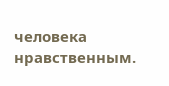человека нравственным.